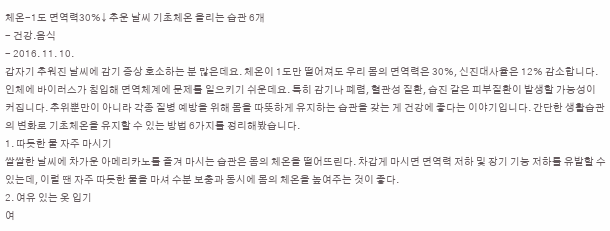체온-1도 면역력30%↓ 추운 날씨 기초체온 올리는 습관 6개
- 건강.음식
- 2016. 11. 10.
갑자기 추워진 날씨에 감기 증상 호소하는 분 많은데요. 체온이 1도만 떨어져도 우리 몸의 면역력은 30%, 신진대사율은 12% 감소합니다. 인체에 바이러스가 침입해 면역체계에 문제를 일으키기 쉬운데요. 특히 감기나 폐렴, 혈관성 질환, 습진 같은 피부질환이 발생할 가능성이 커집니다. 추위뿐만이 아니라 각종 질병 예방을 위해 몸을 따뜻하게 유지하는 습관을 갖는 게 건강에 좋다는 이야기입니다. 간단한 생활습관의 변화로 기초체온을 유지할 수 있는 방법 6가지를 정리해봤습니다.
1. 따듯한 물 자주 마시기
쌀쌀한 날씨에 차가운 아메리카노를 즐겨 마시는 습관은 몸의 체온을 떨어뜨린다. 차갑게 마시면 면역력 저하 및 장기 기능 저하를 유발할 수 있는데, 이럴 땐 자주 따듯한 물을 마셔 수분 보충과 동시에 몸의 체온을 높여주는 것이 좋다.
2. 여유 있는 옷 입기
여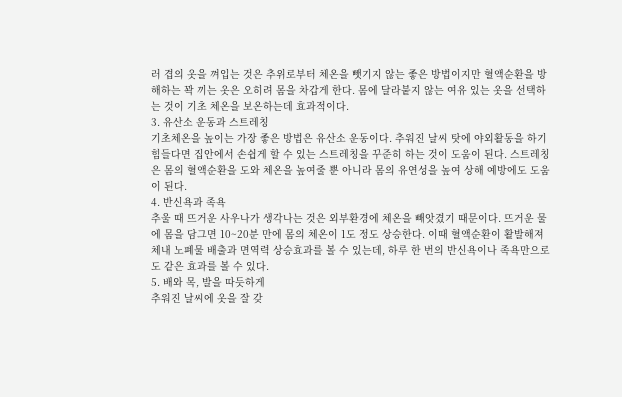러 겹의 옷을 껴입는 것은 추위로부터 체온을 뺏기지 않는 좋은 방법이지만 혈액순환을 방해하는 꽉 끼는 옷은 오히려 몸을 차갑게 한다. 몸에 달라붙지 않는 여유 있는 옷을 선택하는 것이 기초 체온을 보온하는데 효과적이다.
3. 유산소 운동과 스트레칭
기초체온을 높이는 가장 좋은 방법은 유산소 운동이다. 추워진 날씨 탓에 야외활동을 하기 힘들다면 집안에서 손쉽게 할 수 있는 스트레칭을 꾸준히 하는 것이 도움이 된다. 스트레칭은 몸의 혈액순환을 도와 체온을 높여줄 뿐 아니라 몸의 유연성을 높여 상해 예방에도 도움이 된다.
4. 반신욕과 족욕
추울 때 뜨거운 사우나가 생각나는 것은 외부환경에 체온을 빼앗겼기 때문이다. 뜨거운 물에 몸을 담그면 10~20분 만에 몸의 체온이 1도 정도 상승한다. 이때 혈액순환이 활발해져 체내 노폐물 배출과 면역력 상승효과를 볼 수 있는데, 하루 한 번의 반신욕이나 족욕만으로도 같은 효과를 볼 수 있다.
5. 배와 목, 발을 따듯하게
추워진 날씨에 옷을 잘 갖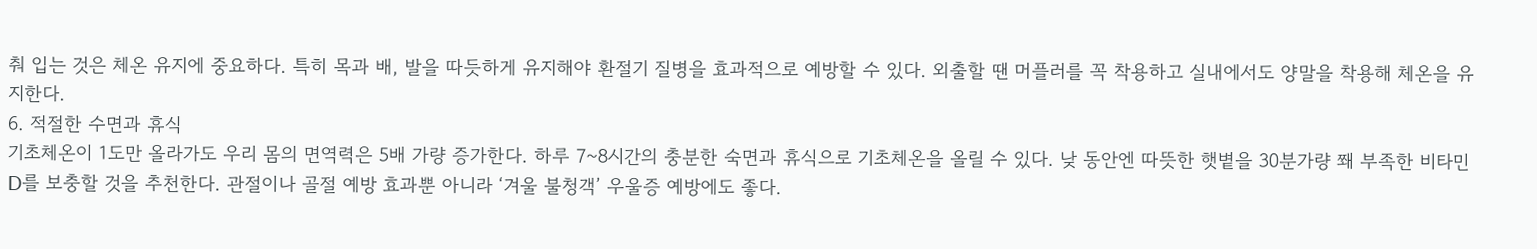춰 입는 것은 체온 유지에 중요하다. 특히 목과 배, 발을 따듯하게 유지해야 환절기 질병을 효과적으로 예방할 수 있다. 외출할 땐 머플러를 꼭 착용하고 실내에서도 양말을 착용해 체온을 유지한다.
6. 적절한 수면과 휴식
기초체온이 1도만 올라가도 우리 몸의 면역력은 5배 가량 증가한다. 하루 7~8시간의 충분한 숙면과 휴식으로 기초체온을 올릴 수 있다. 낮 동안엔 따뜻한 햇볕을 30분가량 쫴 부족한 비타민D를 보충할 것을 추천한다. 관절이나 골절 예방 효과뿐 아니라 ‘겨울 불청객’ 우울증 예방에도 좋다.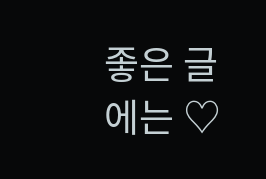좋은 글에는 ♡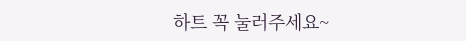하트 꼭 눌러주세요~